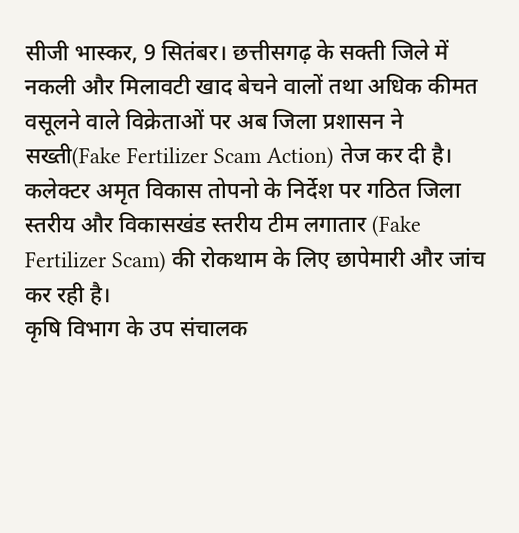सीजी भास्कर, 9 सितंबर। छत्तीसगढ़ के सक्ती जिले में नकली और मिलावटी खाद बेचने वालों तथा अधिक कीमत वसूलने वाले विक्रेताओं पर अब जिला प्रशासन ने सख्ती(Fake Fertilizer Scam Action) तेज कर दी है। कलेक्टर अमृत विकास तोपनो के निर्देश पर गठित जिला स्तरीय और विकासखंड स्तरीय टीम लगातार (Fake Fertilizer Scam) की रोकथाम के लिए छापेमारी और जांच कर रही है।
कृषि विभाग के उप संचालक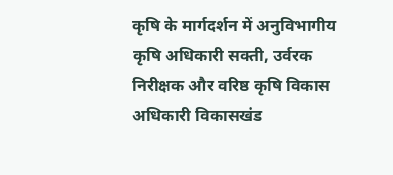कृषि के मार्गदर्शन में अनुविभागीय कृषि अधिकारी सक्ती, उर्वरक निरीक्षक और वरिष्ठ कृषि विकास अधिकारी विकासखंड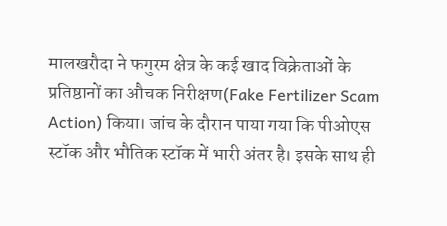मालखरौदा ने फगुरम क्षेत्र के कई खाद विक्रेताओं के प्रतिष्ठानों का औचक निरीक्षण(Fake Fertilizer Scam Action) किया। जांच के दौरान पाया गया कि पीओएस स्टॉक और भौतिक स्टॉक में भारी अंतर है। इसके साथ ही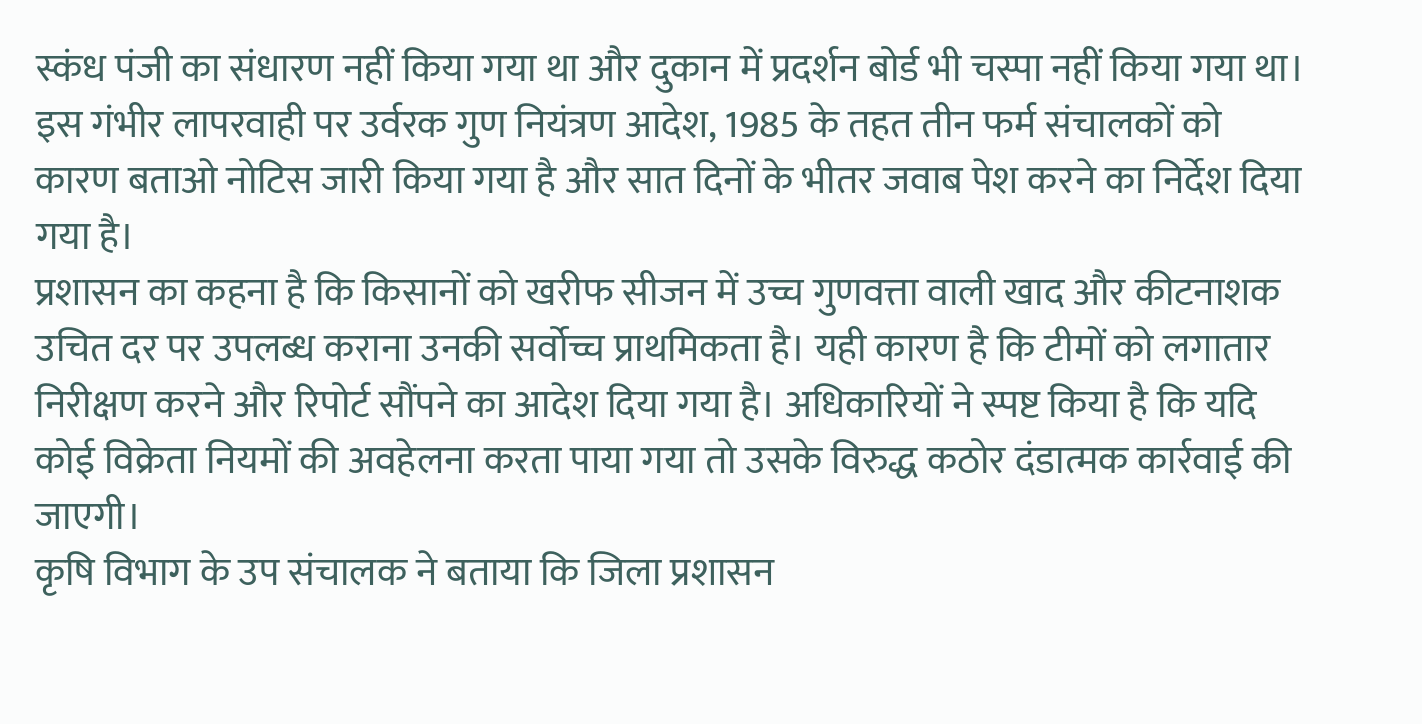स्कंध पंजी का संधारण नहीं किया गया था और दुकान में प्रदर्शन बोर्ड भी चस्पा नहीं किया गया था। इस गंभीर लापरवाही पर उर्वरक गुण नियंत्रण आदेश, 1985 के तहत तीन फर्म संचालकों को कारण बताओ नोटिस जारी किया गया है और सात दिनों के भीतर जवाब पेश करने का निर्देश दिया गया है।
प्रशासन का कहना है कि किसानों को खरीफ सीजन में उच्च गुणवत्ता वाली खाद और कीटनाशक उचित दर पर उपलब्ध कराना उनकी सर्वोच्च प्राथमिकता है। यही कारण है कि टीमों को लगातार निरीक्षण करने और रिपोर्ट सौंपने का आदेश दिया गया है। अधिकारियों ने स्पष्ट किया है कि यदि कोई विक्रेता नियमों की अवहेलना करता पाया गया तो उसके विरुद्ध कठोर दंडात्मक कार्रवाई की जाएगी।
कृषि विभाग के उप संचालक ने बताया कि जिला प्रशासन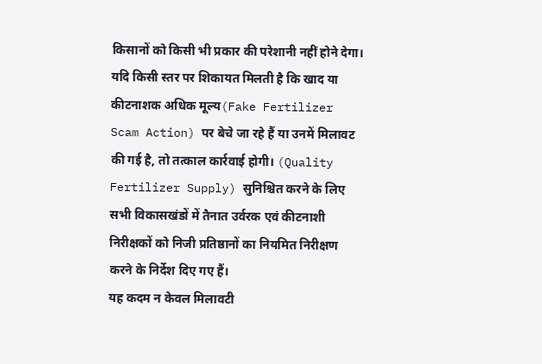किसानों को किसी भी प्रकार की परेशानी नहीं होने देगा। यदि किसी स्तर पर शिकायत मिलती है कि खाद या कीटनाशक अधिक मूल्य(Fake Fertilizer Scam Action) पर बेचे जा रहे हैं या उनमें मिलावट की गई है, तो तत्काल कार्रवाई होगी। (Quality Fertilizer Supply) सुनिश्चित करने के लिए सभी विकासखंडों में तैनात उर्वरक एवं कीटनाशी निरीक्षकों को निजी प्रतिष्ठानों का नियमित निरीक्षण करने के निर्देश दिए गए हैं।
यह कदम न केवल मिलावटी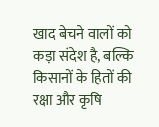खाद बेचने वालों को कड़ा संदेश है, बल्कि किसानों के हितों की रक्षा और कृषि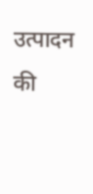उत्पादन की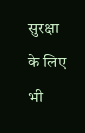सुरक्षा के लिए भी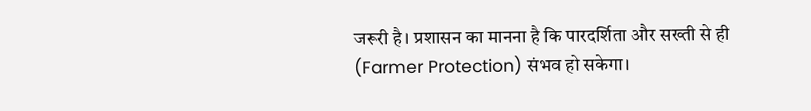जरूरी है। प्रशासन का मानना है कि पारदर्शिता और सख्ती से ही (Farmer Protection) संभव हो सकेगा।